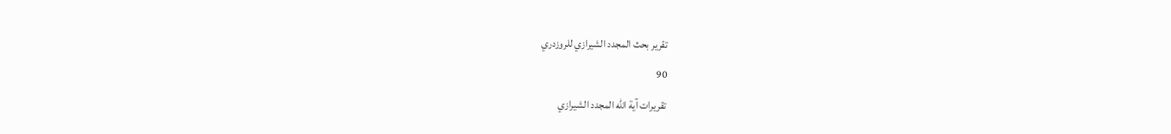تقرير بحث المجدد الشيرازي للروزدري
90
تقريرات آية الله المجدد الشيرازي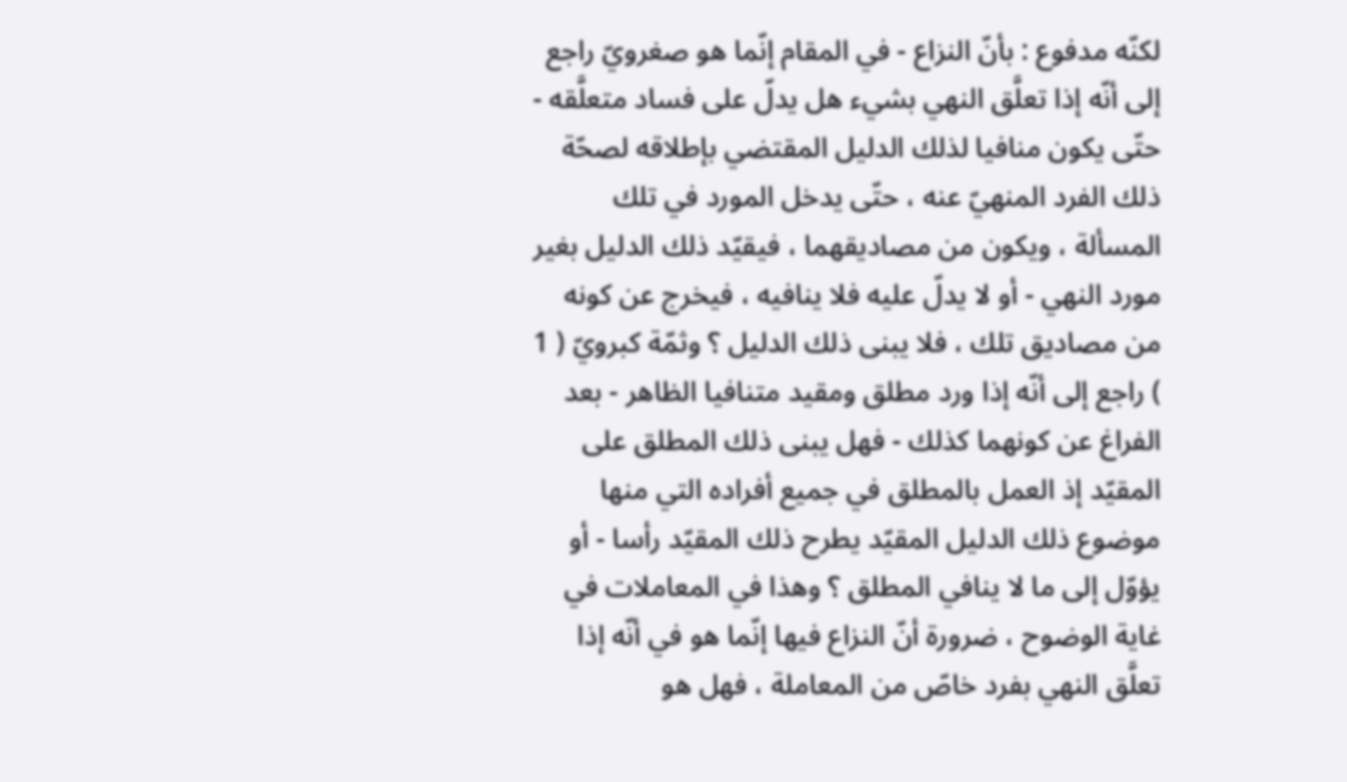لكنّه مدفوع : بأنّ النزاع - في المقام إنّما هو صغرويّ راجع إلى أنّه إذا تعلَّق النهي بشيء هل يدلّ على فساد متعلَّقه - حتّى يكون منافيا لذلك الدليل المقتضي بإطلاقه لصحّة ذلك الفرد المنهيّ عنه ، حتّى يدخل المورد في تلك المسألة ، ويكون من مصاديقهما ، فيقيّد ذلك الدليل بغير مورد النهي - أو لا يدلّ عليه فلا ينافيه ، فيخرج عن كونه من مصاديق تلك ، فلا يبنى ذلك الدليل ؟ وثمّة كبرويّ ( 1 ) راجع إلى أنّه إذا ورد مطلق ومقيد متنافيا الظاهر - بعد الفراغ عن كونهما كذلك - فهل يبنى ذلك المطلق على المقيّد إذ العمل بالمطلق في جميع أفراده التي منها موضوع ذلك الدليل المقيّد يطرح ذلك المقيّد رأسا - أو يؤوّل إلى ما لا ينافي المطلق ؟ وهذا في المعاملات في غاية الوضوح ، ضرورة أنّ النزاع فيها إنّما هو في أنّه إذا تعلَّق النهي بفرد خاصّ من المعاملة ، فهل هو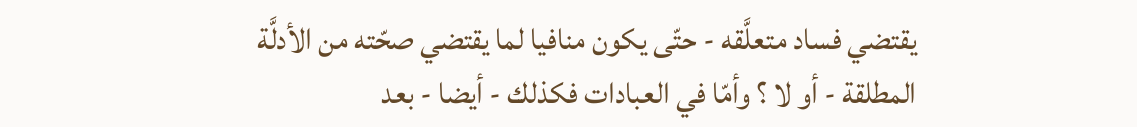يقتضي فساد متعلَّقه - حتّى يكون منافيا لما يقتضي صحّته من الأدلَّة المطلقة - أو لا ؟ وأمّا في العبادات فكذلك - أيضا - بعد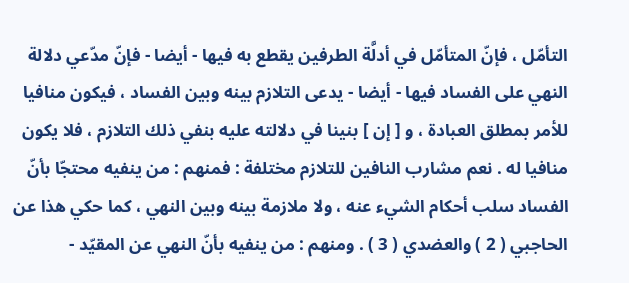التأمّل ، فإنّ المتأمّل في أدلَّة الطرفين يقطع به فيها - أيضا - فإنّ مدّعي دلالة النهي على الفساد فيها - أيضا - يدعى التلازم بينه وبين الفساد ، فيكون منافيا للأمر بمطلق العبادة ، و [ إن ] بنينا في دلالته عليه بنفي ذلك التلازم ، فلا يكون منافيا له . نعم مشارب النافين للتلازم مختلفة : فمنهم : من ينفيه محتجّا بأنّ الفساد سلب أحكام الشيء عنه ، ولا ملازمة بينه وبين النهي ، كما حكي هذا عن الحاجبي ( 2 ) والعضدي ( 3 ) . ومنهم : من ينفيه بأنّ النهي عن المقيّد -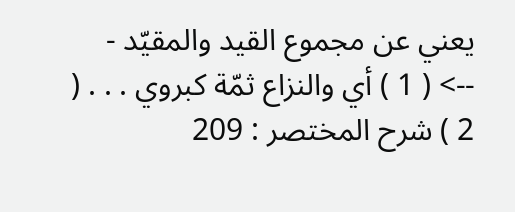يعني عن مجموع القيد والمقيّد -
--> ( 1 ) أي والنزاع ثمّة كبروي . . . ( 2 ) شرح المختصر : 209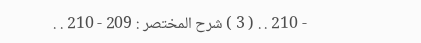- 210 . . ( 3 ) شرح المختصر : 209 - 210 . .